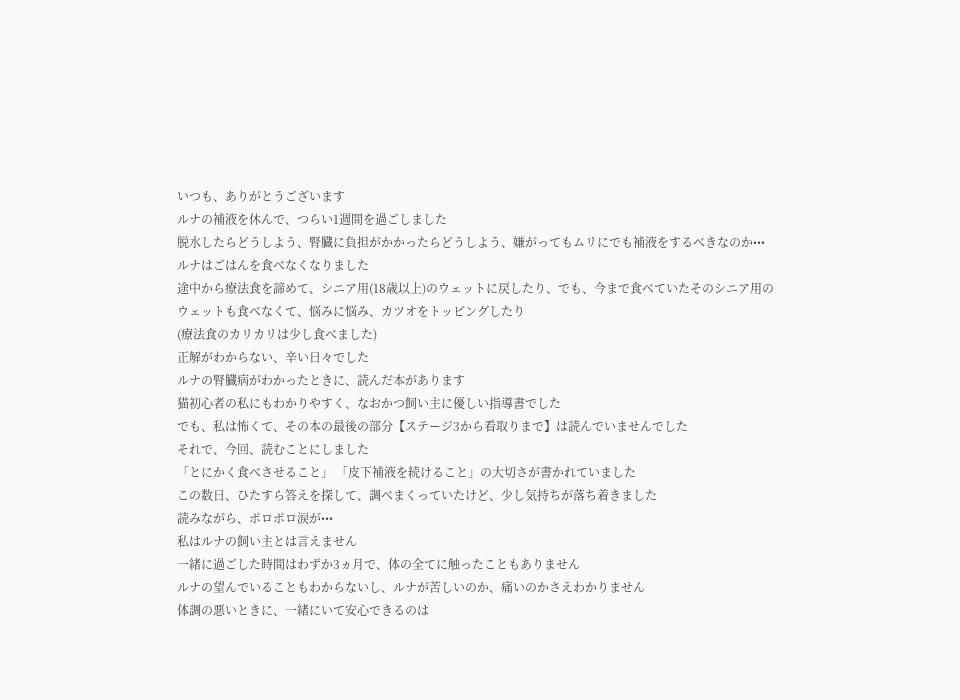いつも、ありがとうございます
ルナの補液を休んで、つらい1週間を過ごしました
脱水したらどうしよう、腎臓に負担がかかったらどうしよう、嫌がってもムリにでも補液をするべきなのか•••
ルナはごはんを食べなくなりました
途中から療法食を諦めて、シニア用(18歳以上)のウェットに戻したり、でも、今まで食べていたそのシニア用のウェットも食べなくて、悩みに悩み、カツオをトッピングしたり
(療法食のカリカリは少し食べました)
正解がわからない、辛い日々でした
ルナの腎臓病がわかったときに、読んだ本があります
猫初心者の私にもわかりやすく、なおかつ飼い主に優しい指導書でした
でも、私は怖くて、その本の最後の部分【ステージ3から看取りまで】は読んでいませんでした
それで、今回、読むことにしました
「とにかく食べさせること」 「皮下補液を続けること」の大切さが書かれていました
この数日、ひたすら答えを探して、調べまくっていたけど、少し気持ちが落ち着きました
読みながら、ポロポロ涙が•••
私はルナの飼い主とは言えません
一緒に過ごした時間はわずか3ヵ月で、体の全てに触ったこともありません
ルナの望んでいることもわからないし、ルナが苦しいのか、痛いのかさえわかりません
体調の悪いときに、一緒にいて安心できるのは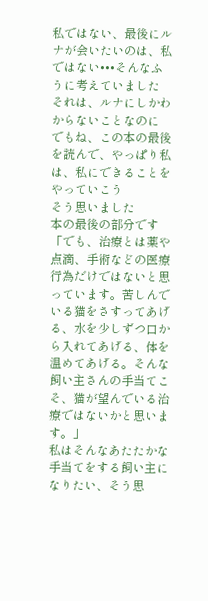私ではない、最後にルナが会いたいのは、私ではない•••そんなふうに考えていました
それは、ルナにしかわからないことなのに
でもね、この本の最後を読んで、やっぱり私は、私にできることをやっていこう
そう思いました
本の最後の部分です
「でも、治療とは薬や点滴、手術などの医療行為だけではないと思っています。苦しんでいる猫をさすってあげる、水を少しずつ口から入れてあげる、体を温めてあげる。そんな飼い主さんの手当てこそ、猫が望んでいる治療ではないかと思います。」
私はそんなあたたかな手当てをする飼い主になりたい、そう思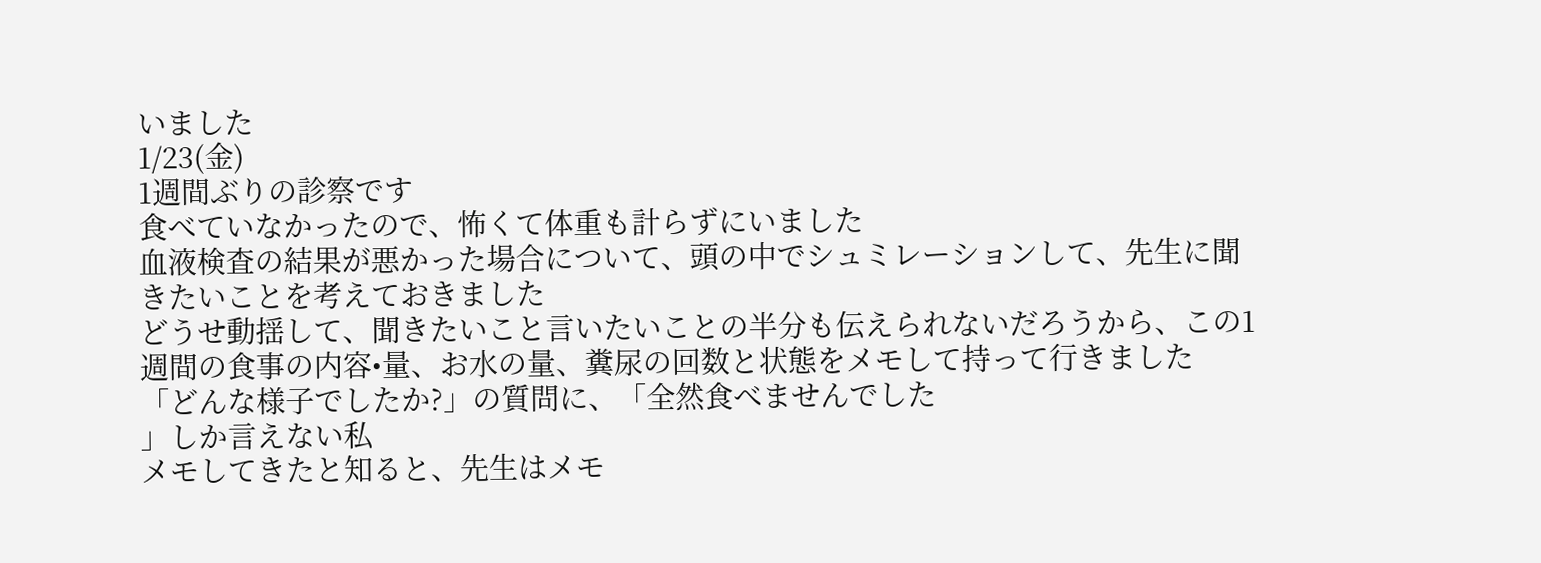いました
1/23(金)
1週間ぶりの診察です
食べていなかったので、怖くて体重も計らずにいました
血液検査の結果が悪かった場合について、頭の中でシュミレーションして、先生に聞きたいことを考えておきました
どうせ動揺して、聞きたいこと言いたいことの半分も伝えられないだろうから、この1週間の食事の内容•量、お水の量、糞尿の回数と状態をメモして持って行きました
「どんな様子でしたか?」の質問に、「全然食べませんでした
」しか言えない私
メモしてきたと知ると、先生はメモ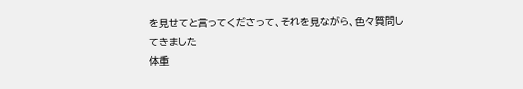を見せてと言ってくださって、それを見ながら、色々質問してきました
体重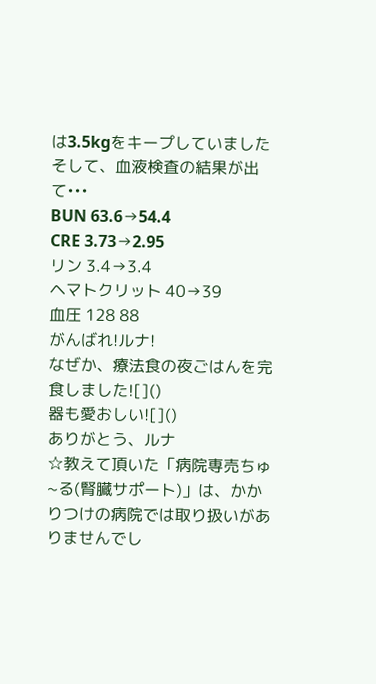は3.5kgをキープしていました
そして、血液検査の結果が出て•••
BUN 63.6→54.4
CRE 3.73→2.95
リン 3.4→3.4
ヘマトクリット 40→39
血圧 128 88
がんばれ!ルナ!
なぜか、療法食の夜ごはんを完食しました![]()
器も愛おしい![]()
ありがとう、ルナ
☆教えて頂いた「病院専売ちゅ~る(腎臓サポート)」は、かかりつけの病院では取り扱いがありませんでし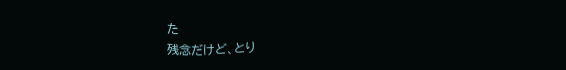た
残念だけど、とり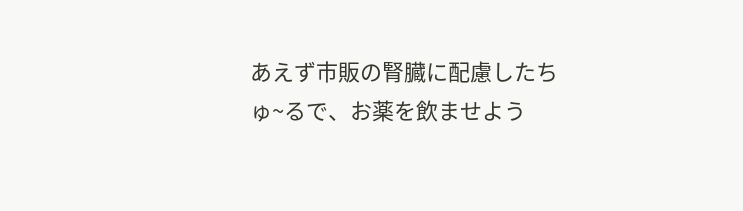あえず市販の腎臓に配慮したちゅ~るで、お薬を飲ませよう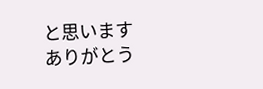と思います
ありがとう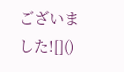ございました![]()